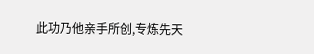此功乃他亲手所创,专炼先天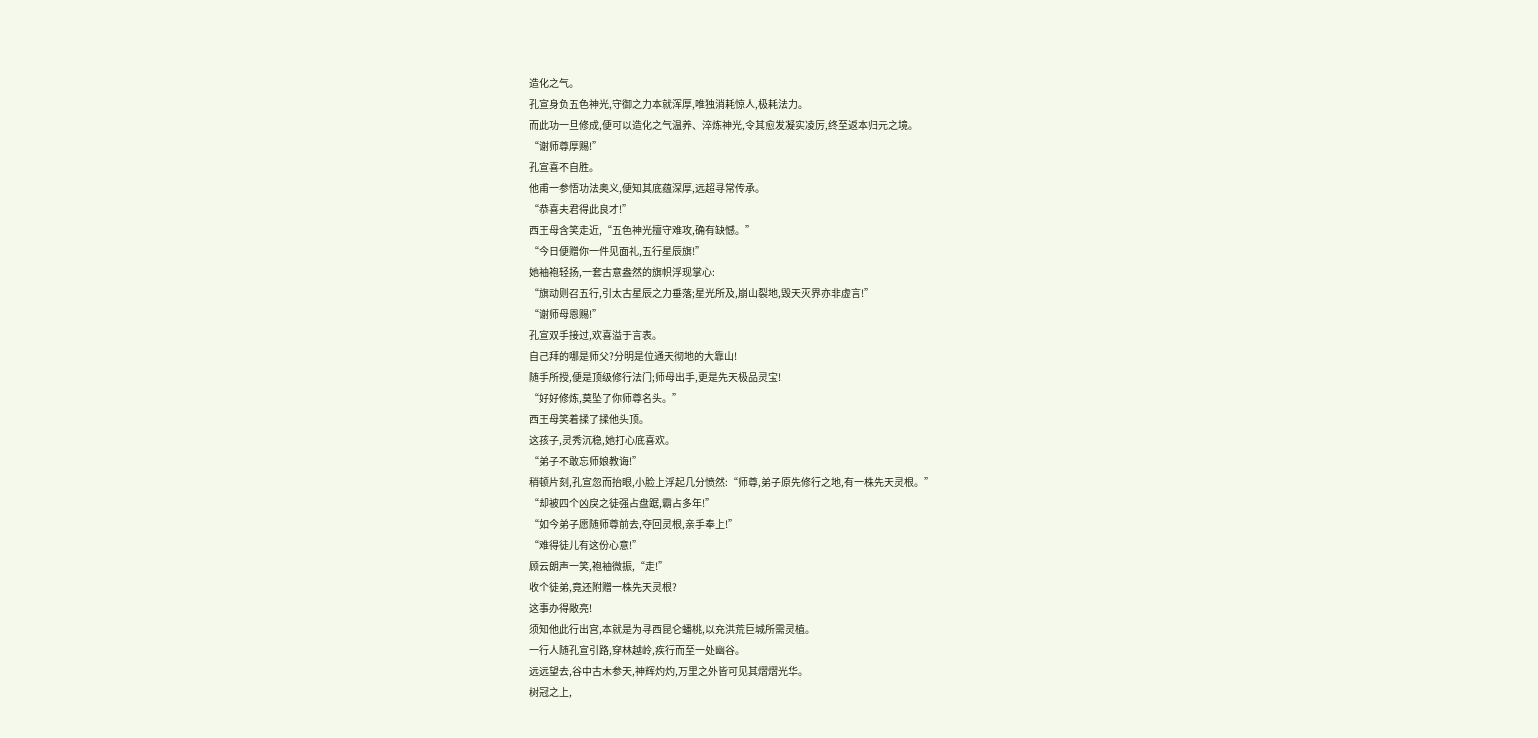造化之气。
孔宣身负五色神光,守御之力本就浑厚,唯独消耗惊人,极耗法力。
而此功一旦修成,便可以造化之气温养、淬炼神光,令其愈发凝实凌厉,终至返本归元之境。
“谢师尊厚赐!”
孔宣喜不自胜。
他甫一参悟功法奥义,便知其底蕴深厚,远超寻常传承。
“恭喜夫君得此良才!”
西王母含笑走近,“五色神光擅守难攻,确有缺憾。”
“今日便赠你一件见面礼,五行星辰旗!”
她袖袍轻扬,一套古意盎然的旗帜浮现掌心:
“旗动则召五行,引太古星辰之力垂落;星光所及,崩山裂地,毁天灭界亦非虚言!”
“谢师母恩赐!”
孔宣双手接过,欢喜溢于言表。
自己拜的哪是师父?分明是位通天彻地的大靠山!
随手所授,便是顶级修行法门;师母出手,更是先天极品灵宝!
“好好修炼,莫坠了你师尊名头。”
西王母笑着揉了揉他头顶。
这孩子,灵秀沉稳,她打心底喜欢。
“弟子不敢忘师娘教诲!”
稍顿片刻,孔宣忽而抬眼,小脸上浮起几分愤然:“师尊,弟子原先修行之地,有一株先天灵根。”
“却被四个凶戾之徒强占盘踞,霸占多年!”
“如今弟子愿随师尊前去,夺回灵根,亲手奉上!”
“难得徒儿有这份心意!”
顾云朗声一笑,袍袖微振,“走!”
收个徒弟,竟还附赠一株先天灵根?
这事办得敞亮!
须知他此行出宫,本就是为寻西昆仑蟠桃,以充洪荒巨城所需灵植。
一行人随孔宣引路,穿林越岭,疾行而至一处幽谷。
远远望去,谷中古木参天,神辉灼灼,万里之外皆可见其熠熠光华。
树冠之上,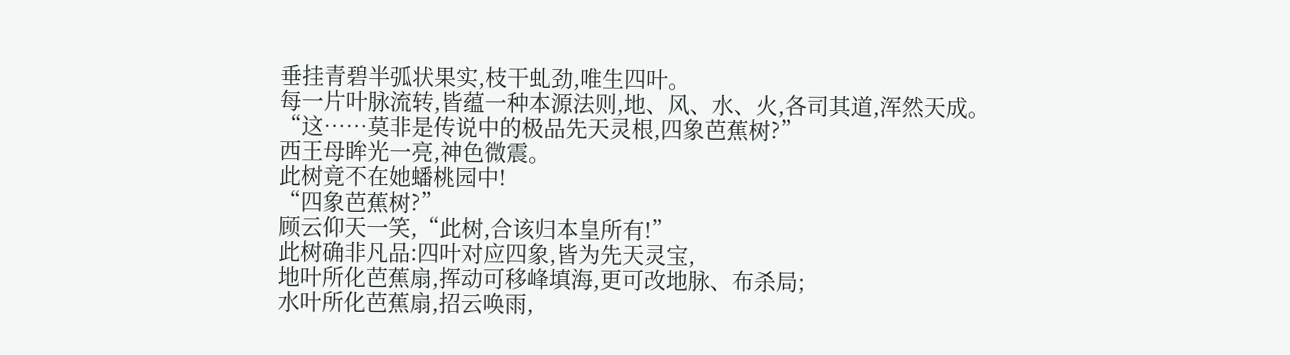垂挂青碧半弧状果实,枝干虬劲,唯生四叶。
每一片叶脉流转,皆蕴一种本源法则,地、风、水、火,各司其道,浑然天成。
“这……莫非是传说中的极品先天灵根,四象芭蕉树?”
西王母眸光一亮,神色微震。
此树竟不在她蟠桃园中!
“四象芭蕉树?”
顾云仰天一笑,“此树,合该归本皇所有!”
此树确非凡品:四叶对应四象,皆为先天灵宝,
地叶所化芭蕉扇,挥动可移峰填海,更可改地脉、布杀局;
水叶所化芭蕉扇,招云唤雨,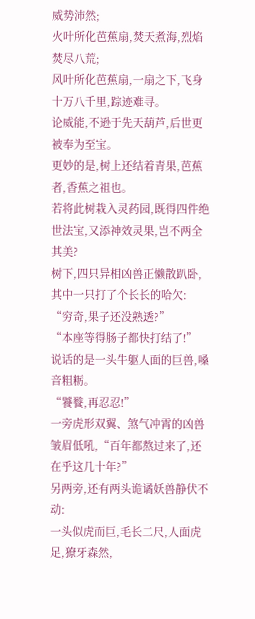威势沛然;
火叶所化芭蕉扇,焚天煮海,烈焰焚尽八荒;
风叶所化芭蕉扇,一扇之下,飞身十万八千里,踪迹难寻。
论威能,不逊于先天葫芦,后世更被奉为至宝。
更妙的是,树上还结着青果,芭蕉者,香蕉之祖也。
若将此树栽入灵药园,既得四件绝世法宝,又添神效灵果,岂不两全其美?
树下,四只异相凶兽正懒散趴卧,其中一只打了个长长的哈欠:
“穷奇,果子还没熟透?”
“本座等得肠子都快打结了!”
说话的是一头牛躯人面的巨兽,嗓音粗粝。
“饕餮,再忍忍!”
一旁虎形双翼、煞气冲霄的凶兽皱眉低吼,“百年都熬过来了,还在乎这几十年?”
另两旁,还有两头诡谲妖兽静伏不动:
一头似虎而巨,毛长二尺,人面虎足,獠牙森然,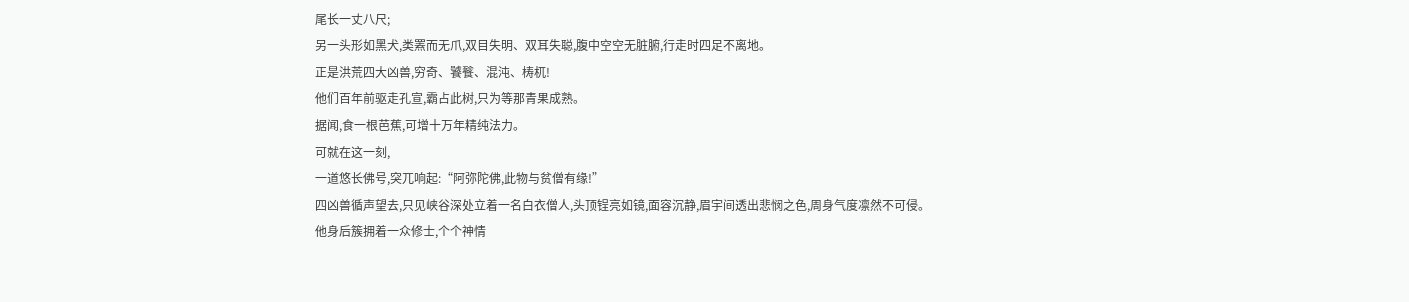尾长一丈八尺;
另一头形如黑犬,类罴而无爪,双目失明、双耳失聪,腹中空空无脏腑,行走时四足不离地。
正是洪荒四大凶兽,穷奇、饕餮、混沌、梼杌!
他们百年前驱走孔宣,霸占此树,只为等那青果成熟。
据闻,食一根芭蕉,可增十万年精纯法力。
可就在这一刻,
一道悠长佛号,突兀响起:“阿弥陀佛,此物与贫僧有缘!”
四凶兽循声望去,只见峡谷深处立着一名白衣僧人,头顶锃亮如镜,面容沉静,眉宇间透出悲悯之色,周身气度凛然不可侵。
他身后簇拥着一众修士,个个神情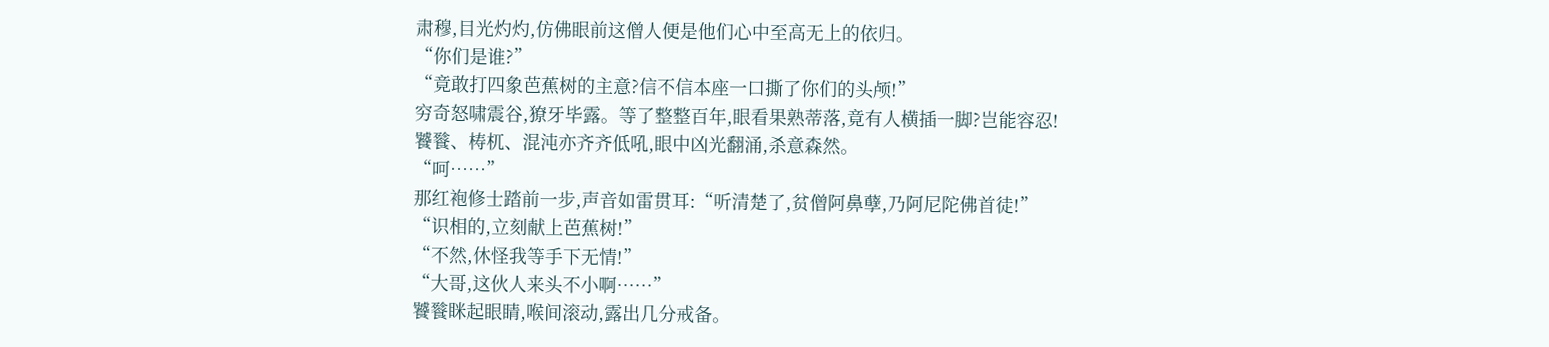肃穆,目光灼灼,仿佛眼前这僧人便是他们心中至高无上的依归。
“你们是谁?”
“竟敢打四象芭蕉树的主意?信不信本座一口撕了你们的头颅!”
穷奇怒啸震谷,獠牙毕露。等了整整百年,眼看果熟蒂落,竟有人横插一脚?岂能容忍!
饕餮、梼杌、混沌亦齐齐低吼,眼中凶光翻涌,杀意森然。
“呵……”
那红袍修士踏前一步,声音如雷贯耳:“听清楚了,贫僧阿鼻孽,乃阿尼陀佛首徒!”
“识相的,立刻献上芭蕉树!”
“不然,休怪我等手下无情!”
“大哥,这伙人来头不小啊……”
饕餮眯起眼睛,喉间滚动,露出几分戒备。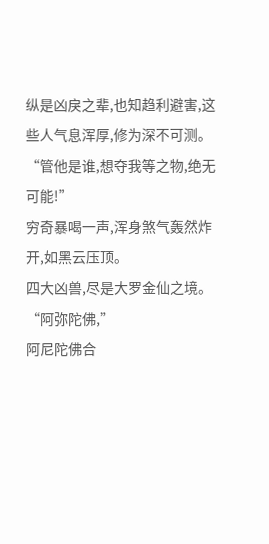纵是凶戾之辈,也知趋利避害,这些人气息浑厚,修为深不可测。
“管他是谁,想夺我等之物,绝无可能!”
穷奇暴喝一声,浑身煞气轰然炸开,如黑云压顶。
四大凶兽,尽是大罗金仙之境。
“阿弥陀佛,”
阿尼陀佛合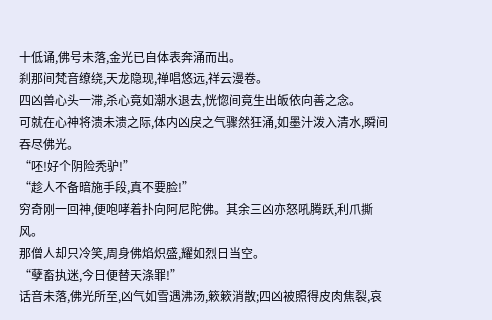十低诵,佛号未落,金光已自体表奔涌而出。
刹那间梵音缭绕,天龙隐现,禅唱悠远,祥云漫卷。
四凶兽心头一滞,杀心竟如潮水退去,恍惚间竟生出皈依向善之念。
可就在心神将溃未溃之际,体内凶戾之气骤然狂涌,如墨汁泼入清水,瞬间吞尽佛光。
“呸!好个阴险秃驴!”
“趁人不备暗施手段,真不要脸!”
穷奇刚一回神,便咆哮着扑向阿尼陀佛。其余三凶亦怒吼腾跃,利爪撕风。
那僧人却只冷笑,周身佛焰炽盛,耀如烈日当空。
“孽畜执迷,今日便替天涤罪!”
话音未落,佛光所至,凶气如雪遇沸汤,簌簌消散;四凶被照得皮肉焦裂,哀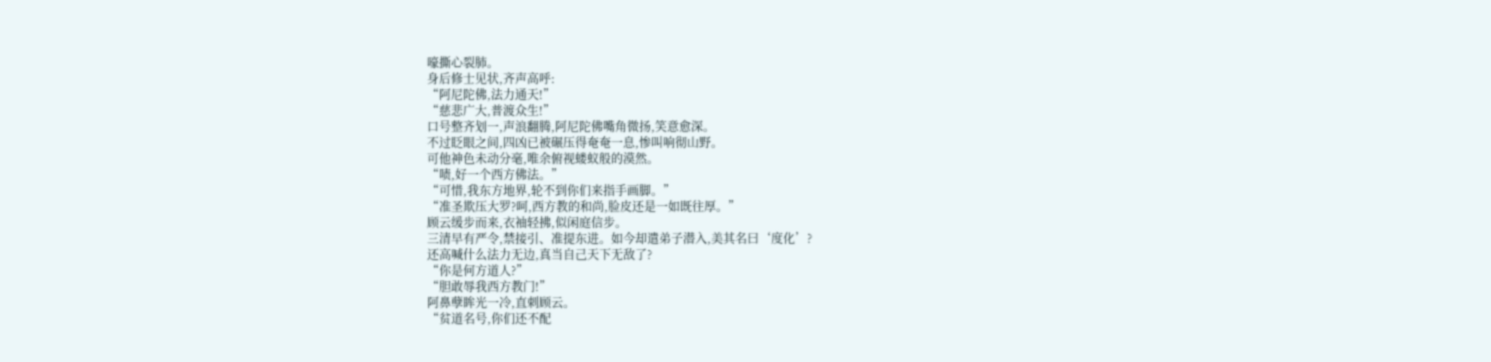嚎撕心裂肺。
身后修士见状,齐声高呼:
“阿尼陀佛,法力通天!”
“慈悲广大,普渡众生!”
口号整齐划一,声浪翻腾,阿尼陀佛嘴角微扬,笑意愈深。
不过眨眼之间,四凶已被碾压得奄奄一息,惨叫响彻山野。
可他神色未动分毫,唯余俯视蝼蚁般的漠然。
“啧,好一个西方佛法。”
“可惜,我东方地界,轮不到你们来指手画脚。”
“准圣欺压大罗?呵,西方教的和尚,脸皮还是一如既往厚。”
顾云缓步而来,衣袖轻拂,似闲庭信步。
三清早有严令,禁接引、准提东进。如今却遣弟子潜入,美其名曰‘度化’?
还高喊什么法力无边,真当自己天下无敌了?
“你是何方道人?”
“胆敢辱我西方教门!”
阿鼻孽眸光一冷,直刺顾云。
“贫道名号,你们还不配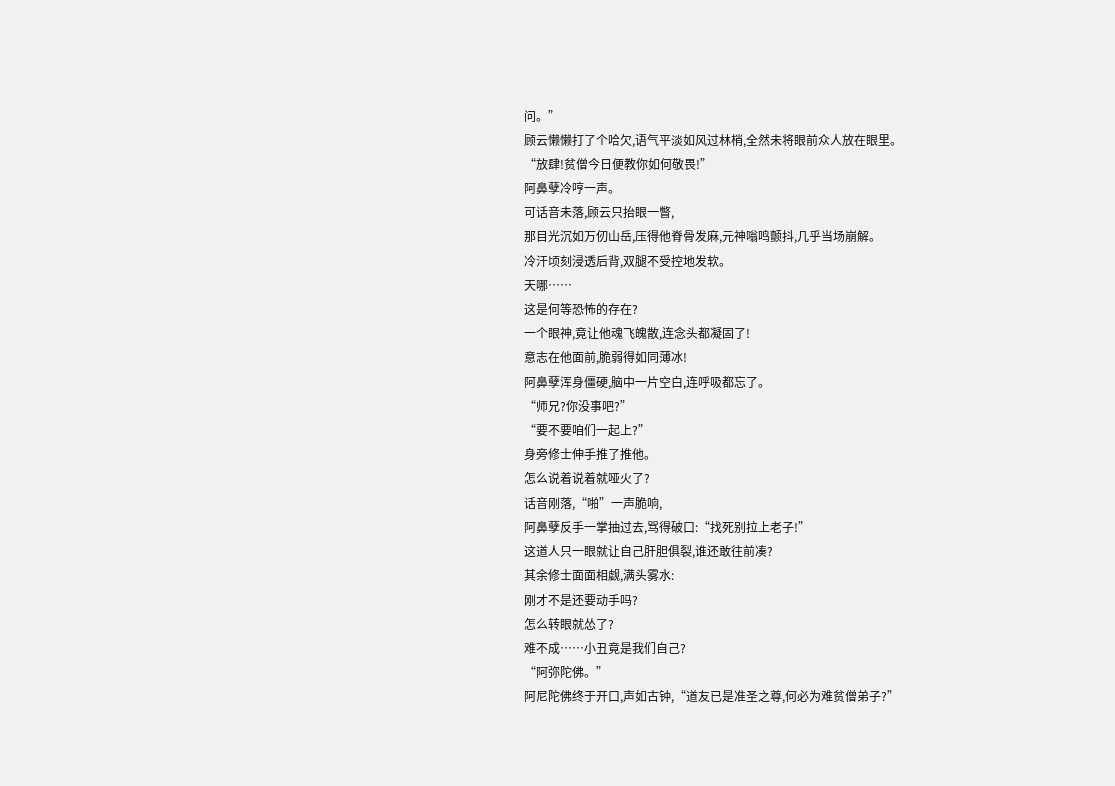问。”
顾云懒懒打了个哈欠,语气平淡如风过林梢,全然未将眼前众人放在眼里。
“放肆!贫僧今日便教你如何敬畏!”
阿鼻孽冷哼一声。
可话音未落,顾云只抬眼一瞥,
那目光沉如万仞山岳,压得他脊骨发麻,元神嗡鸣颤抖,几乎当场崩解。
冷汗顷刻浸透后背,双腿不受控地发软。
天哪……
这是何等恐怖的存在?
一个眼神,竟让他魂飞魄散,连念头都凝固了!
意志在他面前,脆弱得如同薄冰!
阿鼻孽浑身僵硬,脑中一片空白,连呼吸都忘了。
“师兄?你没事吧?”
“要不要咱们一起上?”
身旁修士伸手推了推他。
怎么说着说着就哑火了?
话音刚落,“啪”一声脆响,
阿鼻孽反手一掌抽过去,骂得破口:“找死别拉上老子!”
这道人只一眼就让自己肝胆俱裂,谁还敢往前凑?
其余修士面面相觑,满头雾水:
刚才不是还要动手吗?
怎么转眼就怂了?
难不成……小丑竟是我们自己?
“阿弥陀佛。”
阿尼陀佛终于开口,声如古钟,“道友已是准圣之尊,何必为难贫僧弟子?”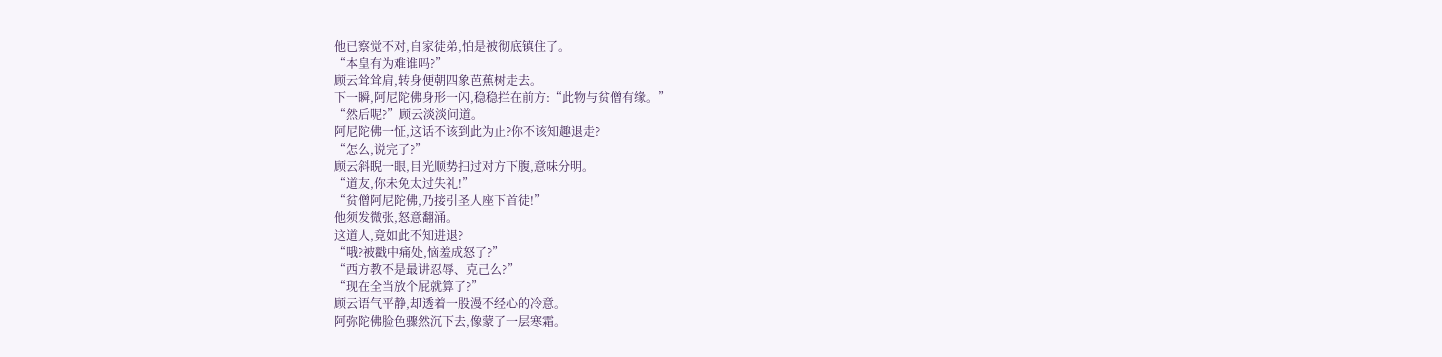他已察觉不对,自家徒弟,怕是被彻底镇住了。
“本皇有为难谁吗?”
顾云耸耸肩,转身便朝四象芭蕉树走去。
下一瞬,阿尼陀佛身形一闪,稳稳拦在前方:“此物与贫僧有缘。”
“然后呢?”顾云淡淡问道。
阿尼陀佛一怔,这话不该到此为止?你不该知趣退走?
“怎么,说完了?”
顾云斜睨一眼,目光顺势扫过对方下腹,意味分明。
“道友,你未免太过失礼!”
“贫僧阿尼陀佛,乃接引圣人座下首徒!”
他须发微张,怒意翻涌。
这道人,竟如此不知进退?
“哦?被戳中痛处,恼羞成怒了?”
“西方教不是最讲忍辱、克己么?”
“现在全当放个屁就算了?”
顾云语气平静,却透着一股漫不经心的冷意。
阿弥陀佛脸色骤然沉下去,像蒙了一层寒霜。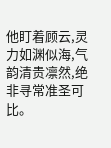他盯着顾云,灵力如渊似海,气韵清贵凛然,绝非寻常准圣可比。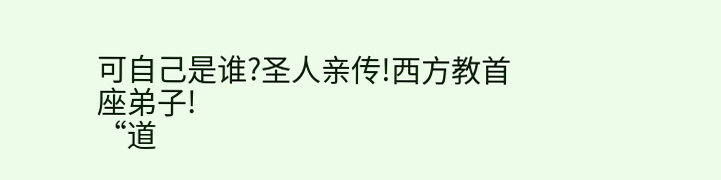可自己是谁?圣人亲传!西方教首座弟子!
“道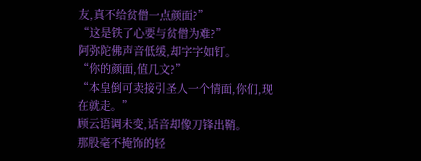友,真不给贫僧一点颜面?”
“这是铁了心要与贫僧为难?”
阿弥陀佛声音低缓,却字字如钉。
“你的颜面,值几文?”
“本皇倒可卖接引圣人一个情面,你们,现在就走。”
顾云语调未变,话音却像刀锋出鞘。
那股毫不掩饰的轻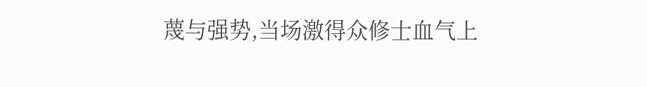蔑与强势,当场激得众修士血气上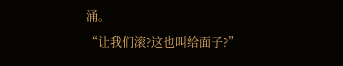涌。
“让我们滚?这也叫给面子?”